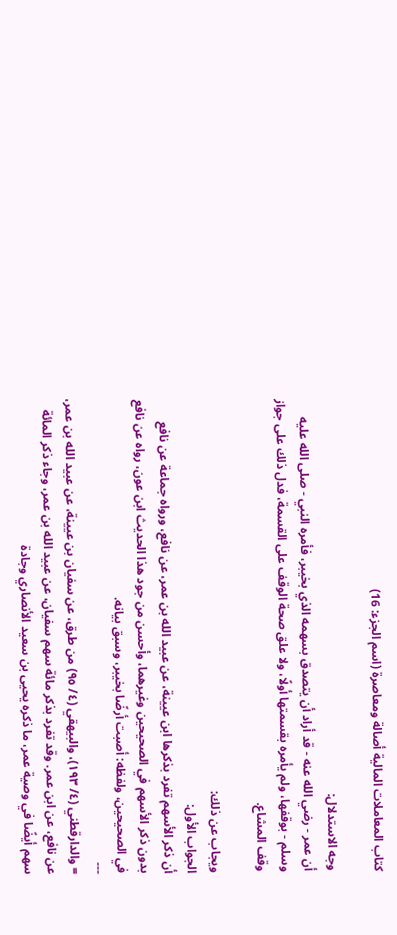كتاب المعاملات المالية أصالة ومعاصرة (اسم الجزء: 16)

وجه الاستدلال:
أن عمر - رضي الله عنه - قد أراد أن يتصدق بسهمه الذي بخيبر، فأمره النبي - صلى الله عليه وسلم - بوقفها، ولم يأمره بقسمتها أولًا، ولا علق صحة الوقف على القسمة، فدل ذلك على جواز وقف المشاع.

ويجاب عن ذلك:
الجواب الأول:
أن ذكر الأسهم تفرد بذكرها ابن عيينة، عن عبيد الله بن عمر، عن نافع، ورواه جماعة عن نافع بدون ذكر الأسهم في الصحيحين وغيرهما، وأحسن من جود هذا الحديث ابن عون، رواه عن نافع في الصحيحين، ولفظه: أصبت أرضًا بخيبر، وسبق بيانه.
---
= والدارقطني (٤/ ١٩٣)، والبيهقي (٤/ ٩٥) من طرق، عن سفيان بن عيينة، عن عبيد الله بن عمر، عن نافع، عن ابن عمر. وقد تفرد بذكر مائة سهم سفيان، عن عبيد الله بن عمر، وجاء ذكر المائة سهم أيضًا في وصية عمر، ما ذكره يحيى بن سعيد الأنصاري وجادة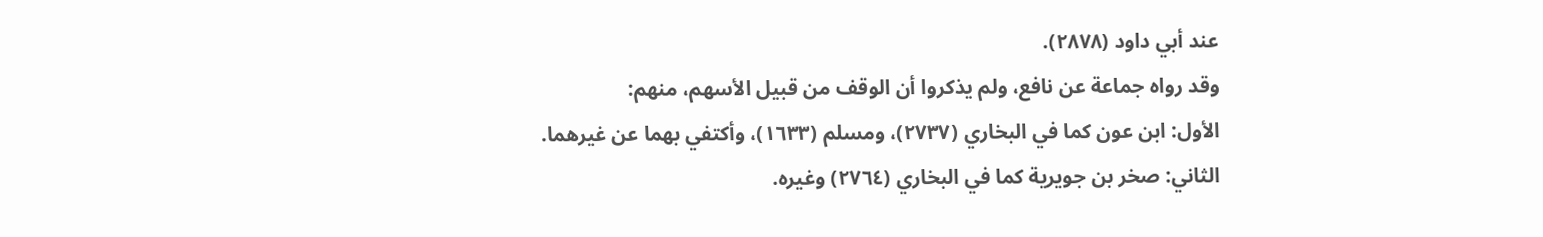عند أبي داود (٢٨٧٨).
وقد رواه جماعة عن نافع، ولم يذكروا أن الوقف من قبيل الأسهم، منهم:
الأول: ابن عون كما في البخاري (٢٧٣٧)، ومسلم (١٦٣٣)، وأكتفي بهما عن غيرهما.
الثاني: صخر بن جويرية كما في البخاري (٢٧٦٤) وغيره.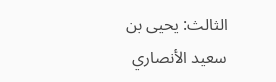الثالث: يحيى بن سعيد الأنصاري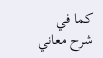كما في شرح معاني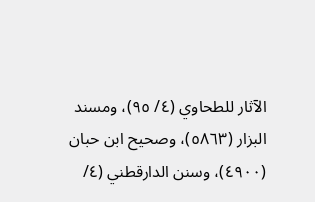الآثار للطحاوي (٤/ ٩٥)، ومسند البزار (٥٨٦٣)، وصحيح ابن حبان (٤٩٠٠)، وسنن الدارقطني (٤/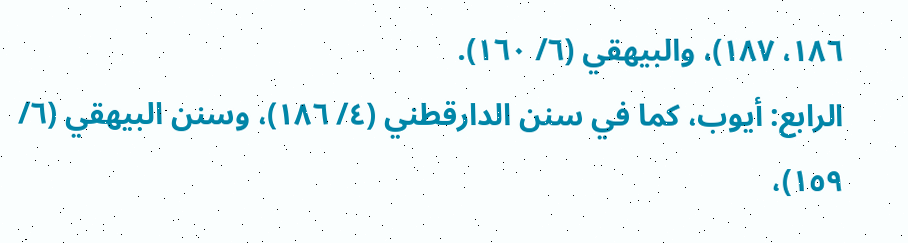١٨٦، ١٨٧)، والبيهقي (٦/ ١٦٠).
الرابع: أيوب، كما في سنن الدارقطني (٤/ ١٨٦)، وسنن البيهقي (٦/ ١٥٩)،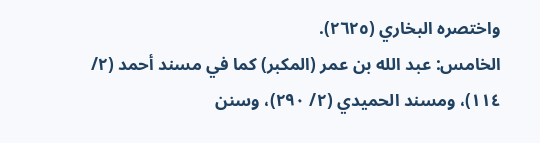واختصره البخاري (٢٦٢٥).
الخامس: عبد الله بن عمر (المكبر) كما في مسند أحمد (٢/ ١١٤)، ومسند الحميدي (٢/ ٢٩٠)، وسنن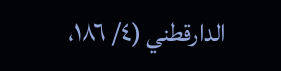الدارقطني (٤/ ١٨٦،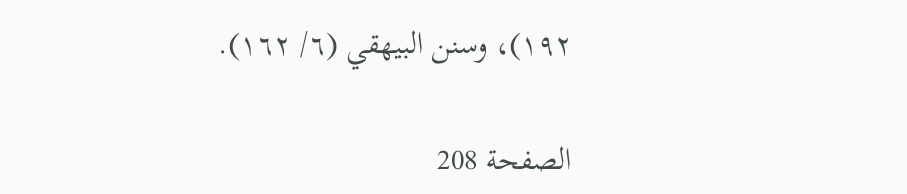١٩٢)، وسنن البيهقي (٦/ ١٦٢).

الصفحة 208